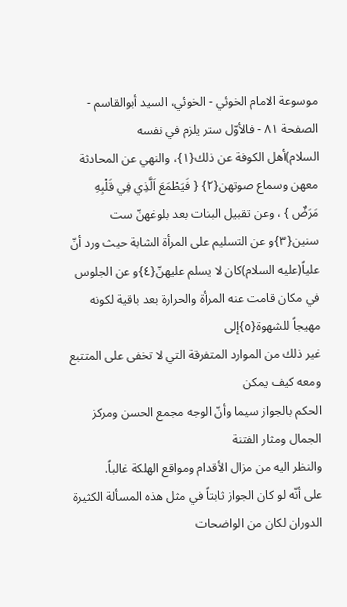موسوعة الامام الخوئي - الخوئي، السيد أبوالقاسم - الصفحة ٨١ - فالأوّل ستر يلزم في نفسه
السلام)أهل الكوفة عن ذلك{١}، والنهي عن المحادثة معهن وسماع صوتهن{٢} { فَيَطْمَعَ اَلَّذِي فِي قَلْبِهِ مَرَضٌ } ، وعن تقبيل البنات بعد بلوغهنّ ست سنين{٣}و عن التسليم على المرأة الشابة حيث ورد أنّ علياً(عليه السلام)كان لا يسلم عليهنّ{٤}و عن الجلوس في مكان قامت عنه المرأة والحرارة بعد باقية لكونه مهيجاً للشهوة{٥}إلى
غير ذلك من الموارد المتفرقة التي لا تخفى على المتتبع ومعه كيف يمكن
الحكم بالجواز سيما وأنّ الوجه مجمع الحسن ومركز الجمال ومثار الفتنة
والنظر اليه من مزال الأقدام ومواقع الهلكة غالباً.
على أنّه لو كان الجواز ثابتاً في مثل هذه المسألة الكثيرة الدوران لكان من الواضحات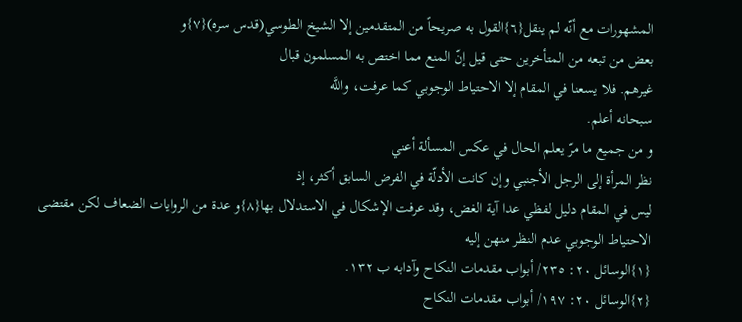المشهورات مع أنّه لم ينقل{٦}القول به صريحاً من المتقدمين إلا الشيخ الطوسي(قدس سره){٧}و
بعض من تبعه من المتأخرين حتى قيل إنّ المنع مما اختص به المسلمون قبال
غيرهم. فلا يسعنا في المقام إلا الاحتياط الوجوبي كما عرفت، واللَّه
سبحانه أعلم.
و من جميع ما مرّ يعلم الحال في عكس المسألة أعني
نظر المرأة إلى الرجل الأجنبي وإن كانت الأدلّة في الفرض السابق أكثر، إذ
ليس في المقام دليل لفظي عدا آية الغض، وقد عرفت الإشكال في الاستدلال بها{٨}و عدة من الروايات الضعاف لكن مقتضى الاحتياط الوجوبي عدم النظر منهن إليه
{١}الوسائل ٢٠: ٢٣٥/ أبواب مقدمات النكاح وآدابه ب ١٣٢.
{٢}الوسائل ٢٠: ١٩٧/ أبواب مقدمات النكاح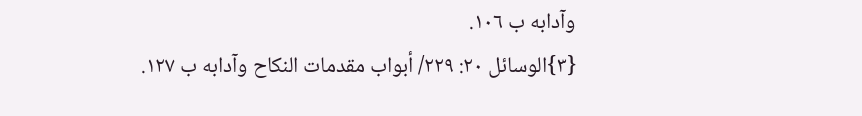وآدابه ب ١٠٦.
{٣}الوسائل ٢٠: ٢٢٩/ أبواب مقدمات النكاح وآدابه ب ١٢٧.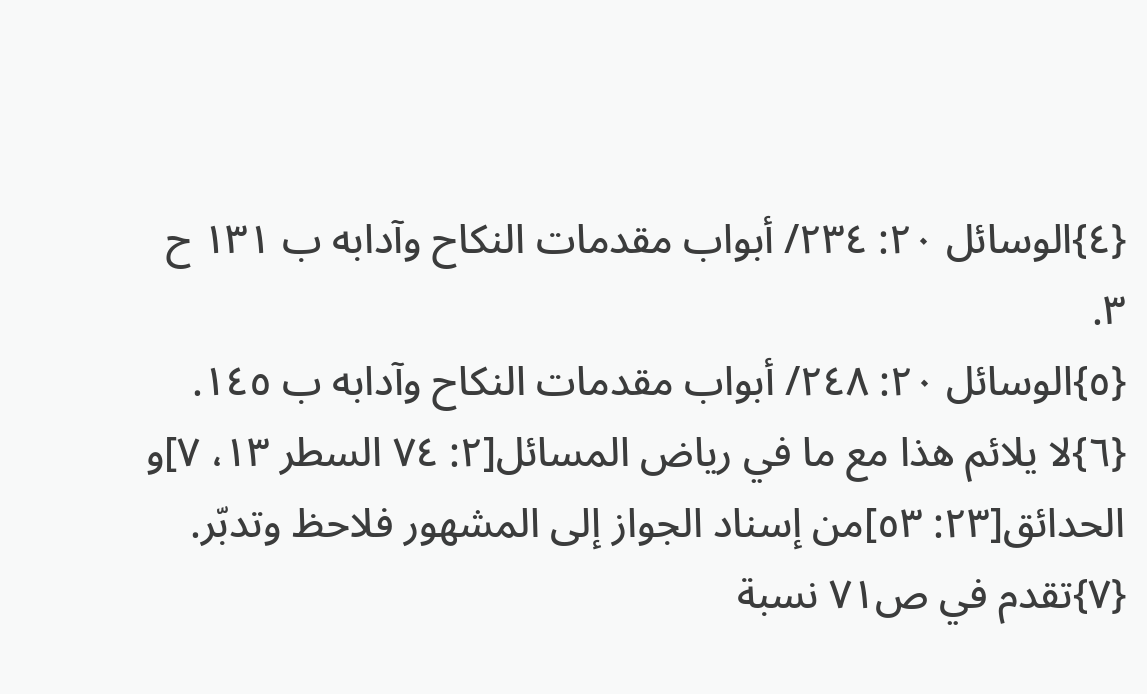{٤}الوسائل ٢٠: ٢٣٤/ أبواب مقدمات النكاح وآدابه ب ١٣١ ح ٣.
{٥}الوسائل ٢٠: ٢٤٨/ أبواب مقدمات النكاح وآدابه ب ١٤٥.
{٦}لا يلائم هذا مع ما في رياض المسائل[٢: ٧٤ السطر ١٣، ٧]و الحدائق[٢٣: ٥٣]من إسناد الجواز إلى المشهور فلاحظ وتدبّر.
{٧}تقدم في ص٧١ نسبة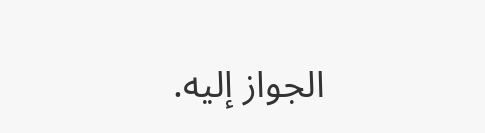الجواز إليه.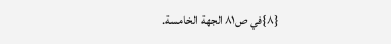{٨}في ص٨١ الجهة الخامسة.